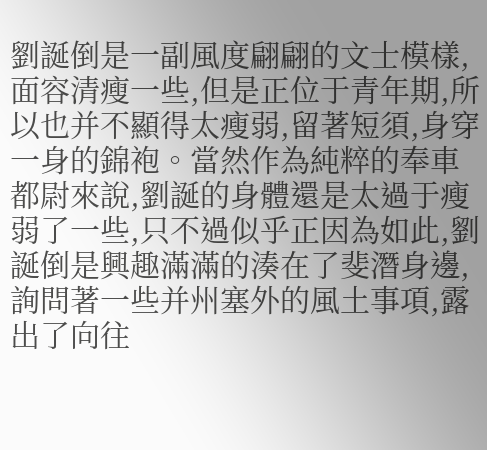劉誕倒是一副風度翩翩的文士模樣,面容清瘦一些,但是正位于青年期,所以也并不顯得太瘦弱,留著短須,身穿一身的錦袍。當然作為純粹的奉車都尉來說,劉誕的身體還是太過于瘦弱了一些,只不過似乎正因為如此,劉誕倒是興趣滿滿的湊在了斐潛身邊,詢問著一些并州塞外的風土事項,露出了向往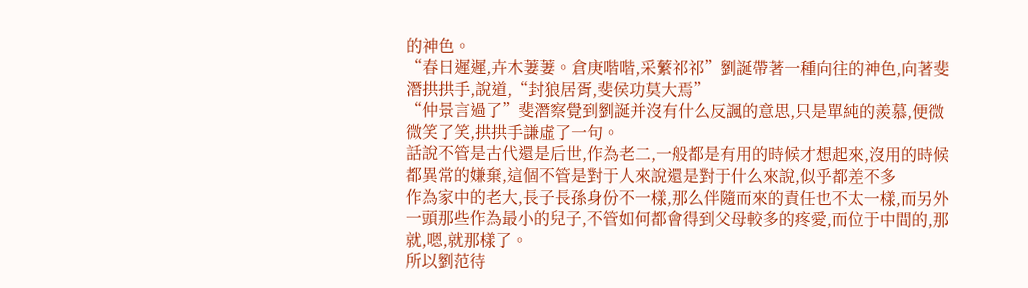的神色。
“春日遲遲,卉木萋萋。倉庚喈喈,采蘩祁祁”劉誕帶著一種向往的神色,向著斐潛拱拱手,說道,“封狼居胥,斐侯功莫大焉”
“仲景言過了”斐潛察覺到劉誕并沒有什么反諷的意思,只是單純的羨慕,便微微笑了笑,拱拱手謙虛了一句。
話說不管是古代還是后世,作為老二,一般都是有用的時候才想起來,沒用的時候都異常的嫌棄,這個不管是對于人來說還是對于什么來說,似乎都差不多
作為家中的老大,長子長孫身份不一樣,那么伴隨而來的責任也不太一樣,而另外一頭那些作為最小的兒子,不管如何都會得到父母較多的疼愛,而位于中間的,那就,嗯,就那樣了。
所以劉范待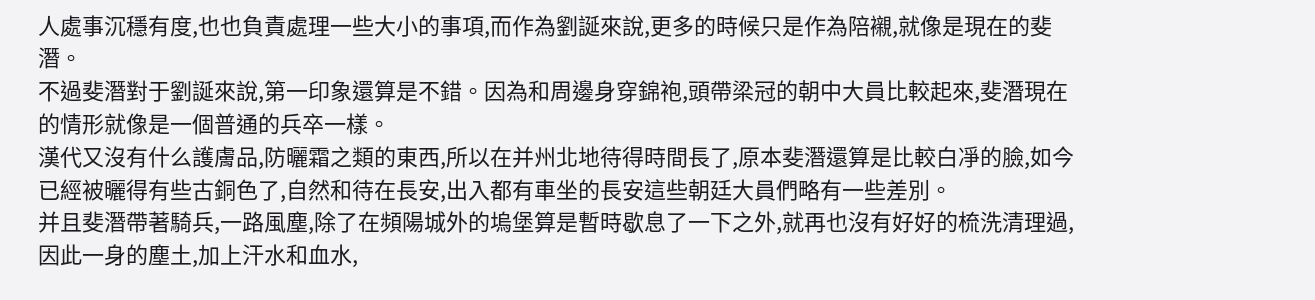人處事沉穩有度,也也負責處理一些大小的事項,而作為劉誕來說,更多的時候只是作為陪襯,就像是現在的斐潛。
不過斐潛對于劉誕來說,第一印象還算是不錯。因為和周邊身穿錦袍,頭帶梁冠的朝中大員比較起來,斐潛現在的情形就像是一個普通的兵卒一樣。
漢代又沒有什么護膚品,防曬霜之類的東西,所以在并州北地待得時間長了,原本斐潛還算是比較白凈的臉,如今已經被曬得有些古銅色了,自然和待在長安,出入都有車坐的長安這些朝廷大員們略有一些差別。
并且斐潛帶著騎兵,一路風塵,除了在頻陽城外的塢堡算是暫時歇息了一下之外,就再也沒有好好的梳洗清理過,因此一身的塵土,加上汗水和血水,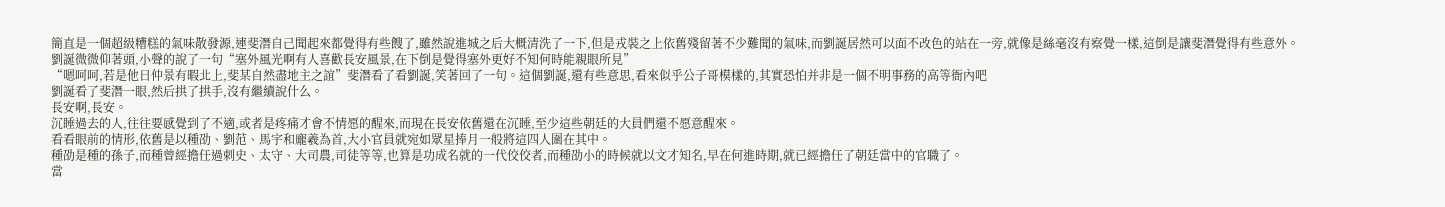簡直是一個超級糟糕的氣味散發源,連斐潛自己聞起來都覺得有些餿了,雖然說進城之后大概清洗了一下,但是戎裝之上依舊殘留著不少難聞的氣味,而劉誕居然可以面不改色的站在一旁,就像是絲毫沒有察覺一樣,這倒是讓斐潛覺得有些意外。
劉誕微微仰著頭,小聲的說了一句“塞外風光啊有人喜歡長安風景,在下倒是覺得塞外更好不知何時能親眼所見”
“嗯呵呵,若是他日仲景有暇北上,斐某自然盡地主之誼”斐潛看了看劉誕,笑著回了一句。這個劉誕,還有些意思,看來似乎公子哥模樣的,其實恐怕并非是一個不明事務的高等衙內吧
劉誕看了斐潛一眼,然后拱了拱手,沒有繼續說什么。
長安啊,長安。
沉睡過去的人,往往要感覺到了不適,或者是疼痛才會不情愿的醒來,而現在長安依舊還在沉睡,至少這些朝廷的大員們還不愿意醒來。
看看眼前的情形,依舊是以種劭、劉范、馬宇和龐羲為首,大小官員就宛如眾星捧月一般將這四人圍在其中。
種劭是種的孫子,而種曾經擔任過刺史、太守、大司農,司徒等等,也算是功成名就的一代佼佼者,而種劭小的時候就以文才知名,早在何進時期,就已經擔任了朝廷當中的官職了。
當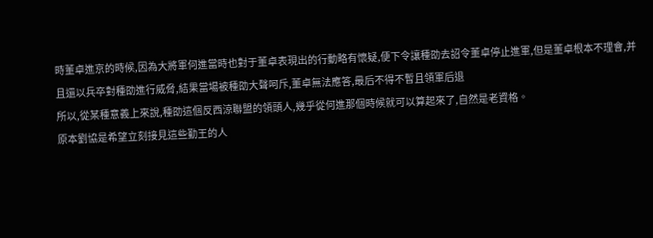時董卓進京的時候,因為大將軍何進當時也對于董卓表現出的行動略有懷疑,便下令讓種劭去詔令董卓停止進軍,但是董卓根本不理會,并且還以兵卒對種劭進行威脅,結果當場被種劭大聲呵斥,董卓無法應答,最后不得不暫且領軍后退
所以,從某種意義上來說,種劭這個反西涼聯盟的領頭人,幾乎從何進那個時候就可以算起來了,自然是老資格。
原本劉協是希望立刻接見這些勤王的人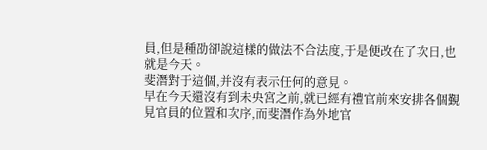員,但是種劭卻說這樣的做法不合法度,于是便改在了次日,也就是今天。
斐潛對于這個,并沒有表示任何的意見。
早在今天還沒有到未央宮之前,就已經有禮官前來安排各個覲見官員的位置和次序,而斐潛作為外地官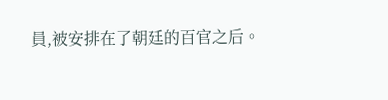員,被安排在了朝廷的百官之后。